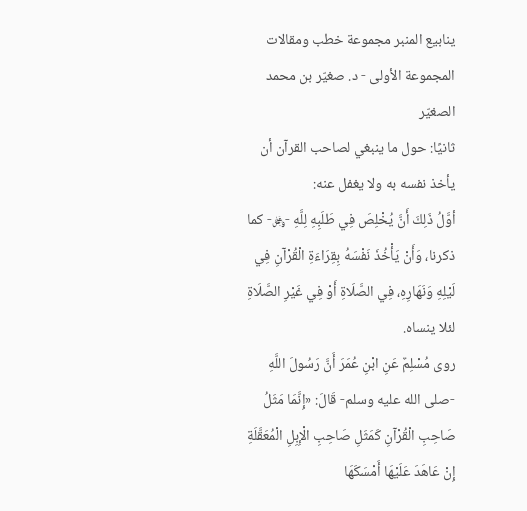ينابيع المنبر مجموعة خطب ومقالات المجموعة الأولى - د. صغيّر بن محمد الصغيّر
ثانيًا: حول ما ينبغي لصاحب القرآن أن يأخذ نفسه به ولا يغفل عنه:
أوَّلُ ذَلِكَ أَنَّ يُخْلِصَ فِي طَلَبِهِ لِلَّهِ -﷿- كما ذكرنا، وَأَنْ يَأْخُذَ نَفْسَهُ بِقِرَاءَةِ الْقُرْآنِ فِي لَيْلِهِ وَنَهَارِهِ، فِي الصَّلَاةِ أَوْ فِي غَيْرِ الصَّلَاةِ لئلا ينساه.
روى مُسْلِمٌ عَنِ ابْنِ عُمَرَ أَنَّ رَسُولَ اللَّهِ -صلى الله عليه وسلم- قَالَ: «إِنَّمَا مَثَلُ صَاحِبِ الْقُرْآنِ كَمَثَلِ صَاحِبِ الْإِبِلِ الْمُعَقَّلَةِ إِنْ عَاهَدَ عَلَيْهَا أَمْسَكَهَا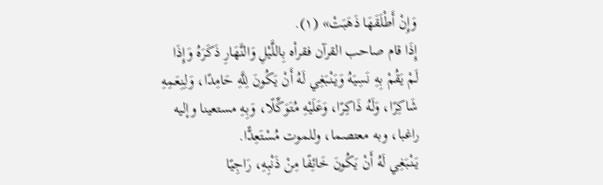وَإِنْ أَطْلَقَهَا ذَهَبَتْ» (١).
إِذَا قام صاحب القرآن فقرأه بِاللَّيْلِ وَالنَّهَارِ ذَكَرَهُ وَإِذَا لَمْ يَقُمْ بِهِ نَسِيَهُ وَيَنْبَغِي لَهُ أَنْ يَكُونَ لِلَّهِ حَامِدًا، وَلِنِعَمِهِ شَاكِرًا، وَلَهُ ذَاكِرًا، وَعَلَيْهِ مُتَوَكِّلًا، وَبِهِ مستعينا وإليه راغبا، وبه معتصما، وللموت مُسْتَعِدًّا.
يَنْبَغِي لَهُ أَنْ يَكُونَ خَائِفًا مِنْ ذَنْبِهِ، رَاجِيًا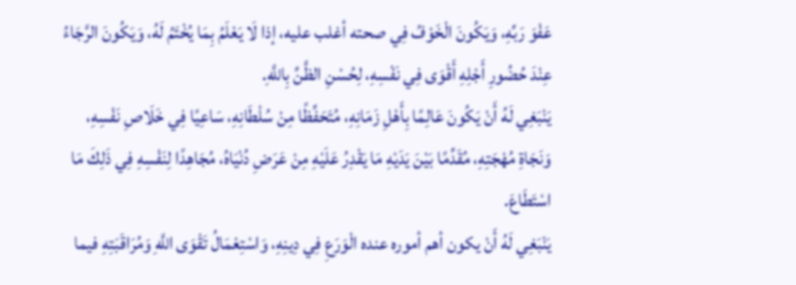عَفْوَ رَبِّهِ، وَيَكُونَ الْخَوْفُ فِي صحته أغلب عليه، إذا لَا يَعْلَمُ بِمَا يُخْتَمُ لَهُ، وَيَكُونَ الرَّجَاءُ عِنْدَ حُضُورِ أَجْلِهِ أَقْوَى فِي نَفْسِهِ، لِحُسْنِ الظَّنِّ بِاللَّهِ.
يَنْبَغِي لَهُ أَنْ يَكُونَ عَالِمًا بِأَهْلِ زَمَانِهِ، مُتَحَفِّظًا مِنْ سُلْطَانِهِ، سَاعِيًا فِي خَلَاصِ نَفْسِهِ، وَنَجَاةِ مُهْجَتِهِ، مُقَدِّمًا بَيْنَ يَدَيْهِ مَا يَقْدِرُ عَلَيْهِ مِنْ عَرَضِ دُنْيَاهُ، مُجَاهِدًا لِنَفْسِهِ فِي ذَلِكَ مَا اسْتَطَاعَ.
يَنْبَغِي لَهُ أَنْ يكون أهم أموره عنده الْوَرَعِ فِي دِينِهِ، وَاسْتِعْمَالُ تَقْوَى اللَّهِ وَمُرَاقَبَتِهِ فيما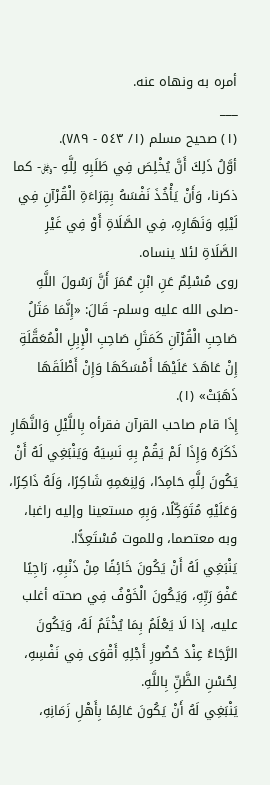أمره به ونهاه عنه.
___
(١) صحيح مسلم (١/ ٥٤٣ - ٧٨٩).
أوَّلُ ذَلِكَ أَنَّ يُخْلِصَ فِي طَلَبِهِ لِلَّهِ -﷿- كما ذكرنا، وَأَنْ يَأْخُذَ نَفْسَهُ بِقِرَاءَةِ الْقُرْآنِ فِي لَيْلِهِ وَنَهَارِهِ، فِي الصَّلَاةِ أَوْ فِي غَيْرِ الصَّلَاةِ لئلا ينساه.
روى مُسْلِمٌ عَنِ ابْنِ عُمَرَ أَنَّ رَسُولَ اللَّهِ -صلى الله عليه وسلم- قَالَ: «إِنَّمَا مَثَلُ صَاحِبِ الْقُرْآنِ كَمَثَلِ صَاحِبِ الْإِبِلِ الْمُعَقَّلَةِ إِنْ عَاهَدَ عَلَيْهَا أَمْسَكَهَا وَإِنْ أَطْلَقَهَا ذَهَبَتْ» (١).
إِذَا قام صاحب القرآن فقرأه بِاللَّيْلِ وَالنَّهَارِ ذَكَرَهُ وَإِذَا لَمْ يَقُمْ بِهِ نَسِيَهُ وَيَنْبَغِي لَهُ أَنْ يَكُونَ لِلَّهِ حَامِدًا، وَلِنِعَمِهِ شَاكِرًا، وَلَهُ ذَاكِرًا، وَعَلَيْهِ مُتَوَكِّلًا، وَبِهِ مستعينا وإليه راغبا، وبه معتصما، وللموت مُسْتَعِدًّا.
يَنْبَغِي لَهُ أَنْ يَكُونَ خَائِفًا مِنْ ذَنْبِهِ، رَاجِيًا عَفْوَ رَبِّهِ، وَيَكُونَ الْخَوْفُ فِي صحته أغلب عليه، إذا لَا يَعْلَمُ بِمَا يُخْتَمُ لَهُ، وَيَكُونَ الرَّجَاءُ عِنْدَ حُضُورِ أَجْلِهِ أَقْوَى فِي نَفْسِهِ، لِحُسْنِ الظَّنِّ بِاللَّهِ.
يَنْبَغِي لَهُ أَنْ يَكُونَ عَالِمًا بِأَهْلِ زَمَانِهِ،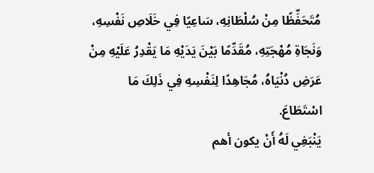مُتَحَفِّظًا مِنْ سُلْطَانِهِ، سَاعِيًا فِي خَلَاصِ نَفْسِهِ، وَنَجَاةِ مُهْجَتِهِ، مُقَدِّمًا بَيْنَ يَدَيْهِ مَا يَقْدِرُ عَلَيْهِ مِنْ عَرَضِ دُنْيَاهُ، مُجَاهِدًا لِنَفْسِهِ فِي ذَلِكَ مَا اسْتَطَاعَ.
يَنْبَغِي لَهُ أَنْ يكون أهم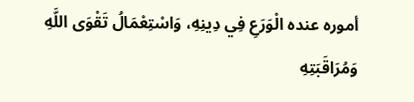أموره عنده الْوَرَعِ فِي دِينِهِ، وَاسْتِعْمَالُ تَقْوَى اللَّهِ وَمُرَاقَبَتِهِ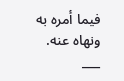فيما أمره به ونهاه عنه.
___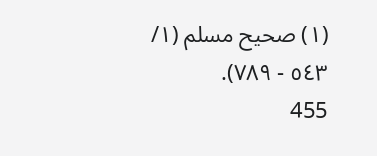(١) صحيح مسلم (١/ ٥٤٣ - ٧٨٩).
455